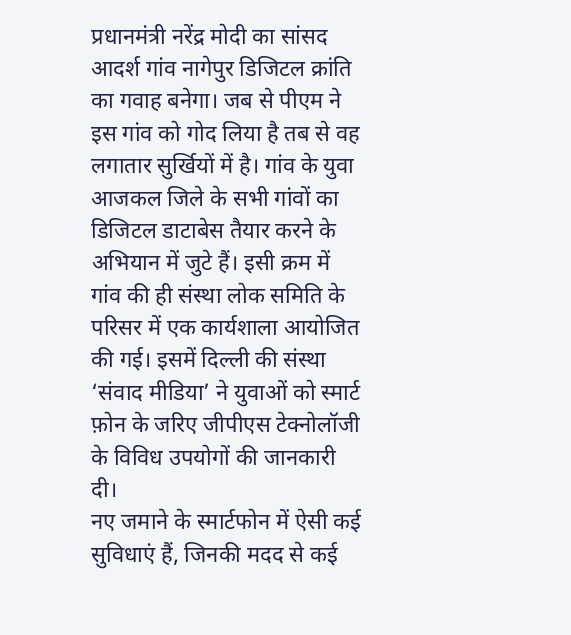प्रधानमंत्री नरेंद्र मोदी का सांसद आदर्श गांव नागेपुर डिजिटल क्रांति का गवाह बनेगा। जब से पीएम ने इस गांव को गोद लिया है तब से वह लगातार सुर्खियों में है। गांव के युवा आजकल जिले के सभी गांवों का डिजिटल डाटाबेस तैयार करने के अभियान में जुटे हैं। इसी क्रम में गांव की ही संस्था लोक समिति के परिसर में एक कार्यशाला आयोजित की गई। इसमें दिल्ली की संस्था ‘संवाद मीडिया’ ने युवाओं को स्मार्ट फ़ोन के जरिए जीपीएस टेक्नोलॉजी के विविध उपयोगों की जानकारी दी।
नए जमाने के स्मार्टफोन में ऐसी कई सुविधाएं हैं, जिनकी मदद से कई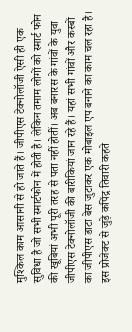मुश्किल काम आसानी से हो जाते हैं। जीपीएस टेक्नोलॉजी ऐसी ही एक सुविधा है जो सभी स्मार्टफोन में होती है। लेकिन तमाम लोगों को स्मार्ट फोन की खूबियां अभी पूरी तरह से पता नहीं होतीं। अब बनारस के गांवों के युवा जीपीएस टेक्नोलॉजी की बारीकियां जान रहे हैं। यहां सभी गांवों और कस्बों का जीपीएस डाटा बेस जुटाकर एक मोबाइल एप बनाने का काम चल रहा है।
इस प्रोजेक्ट से जुड़े कपिंद्र तिवारी कहते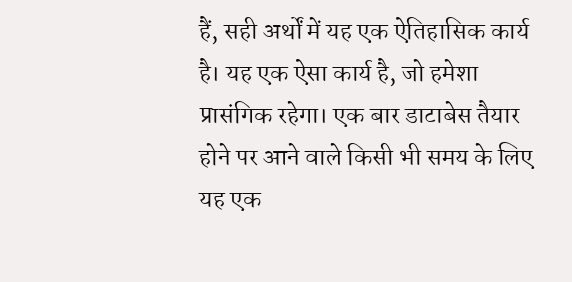हैं, सही अर्थों में यह एक ऐतिहासिक कार्य है। यह एक ऐसा कार्य है, जो हमेशा प्रासंगिक रहेगा। एक बार डाटाबेस तैयार होने पर आने वाले किसी भी समय के लिए यह एक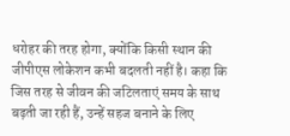धरोहर की तरह होगा, क्योंकि किसी स्थान की जीपीएस लोकेशन कभी बदलती नहीं है। कहा कि जिस तरह से जीवन की जटिलताएं समय के साथ बढ़ती जा रही हैं, उन्हें सहज बनाने के लिए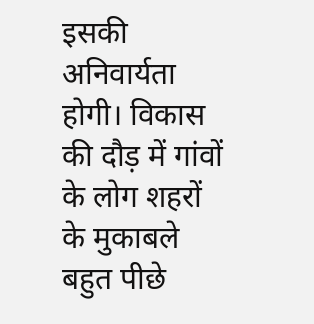इसकी अनिवार्यता होगी। विकास की दौड़ में गांवों के लोग शहरों के मुकाबले बहुत पीछे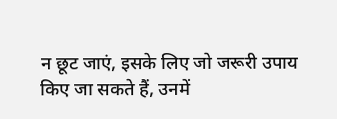न छूट जाएं, इसके लिए जो जरूरी उपाय किए जा सकते हैं, उनमें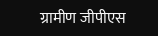ग्रामीण जीपीएस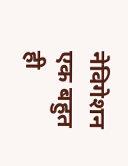नेविगेशन एक बहुत ही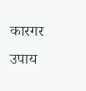कारगर उपाय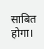साबित होगा।